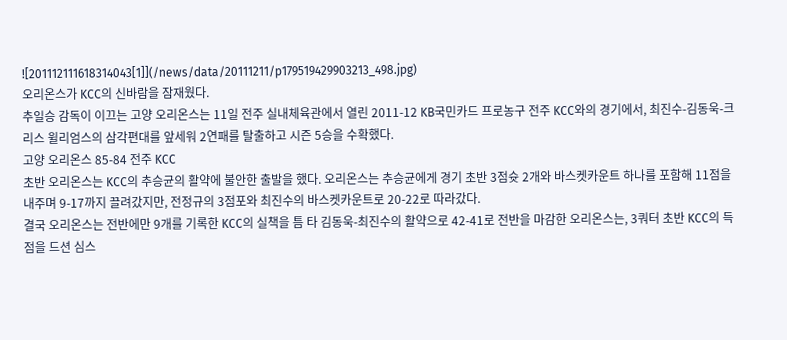![201112111618314043[1]](/news/data/20111211/p179519429903213_498.jpg)
오리온스가 KCC의 신바람을 잠재웠다.
추일승 감독이 이끄는 고양 오리온스는 11일 전주 실내체육관에서 열린 2011-12 KB국민카드 프로농구 전주 KCC와의 경기에서, 최진수-김동욱-크리스 윌리엄스의 삼각편대를 앞세워 2연패를 탈출하고 시즌 5승을 수확했다.
고양 오리온스 85-84 전주 KCC
초반 오리온스는 KCC의 추승균의 활약에 불안한 출발을 했다. 오리온스는 추승균에게 경기 초반 3점슛 2개와 바스켓카운트 하나를 포함해 11점을 내주며 9-17까지 끌려갔지만, 전정규의 3점포와 최진수의 바스켓카운트로 20-22로 따라갔다.
결국 오리온스는 전반에만 9개를 기록한 KCC의 실책을 틈 타 김동욱-최진수의 활약으로 42-41로 전반을 마감한 오리온스는, 3쿼터 초반 KCC의 득점을 드션 심스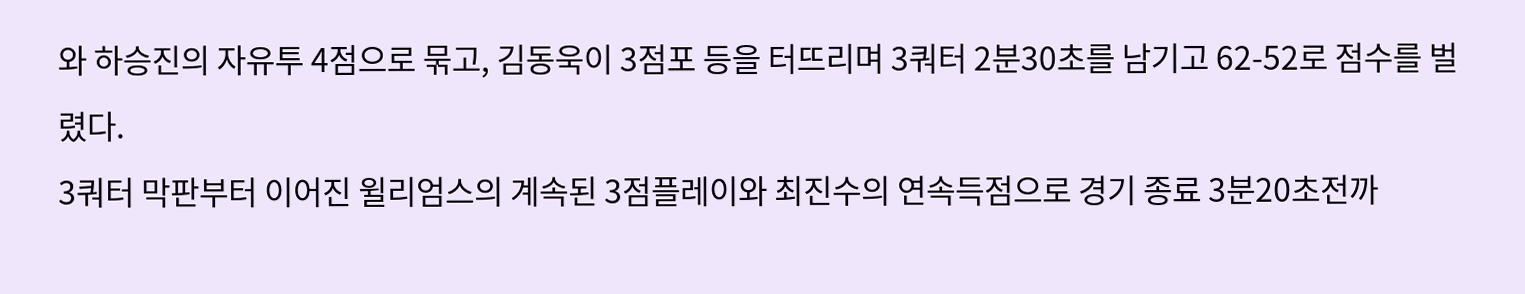와 하승진의 자유투 4점으로 묶고, 김동욱이 3점포 등을 터뜨리며 3쿼터 2분30초를 남기고 62-52로 점수를 벌렸다.
3쿼터 막판부터 이어진 윌리엄스의 계속된 3점플레이와 최진수의 연속득점으로 경기 종료 3분20초전까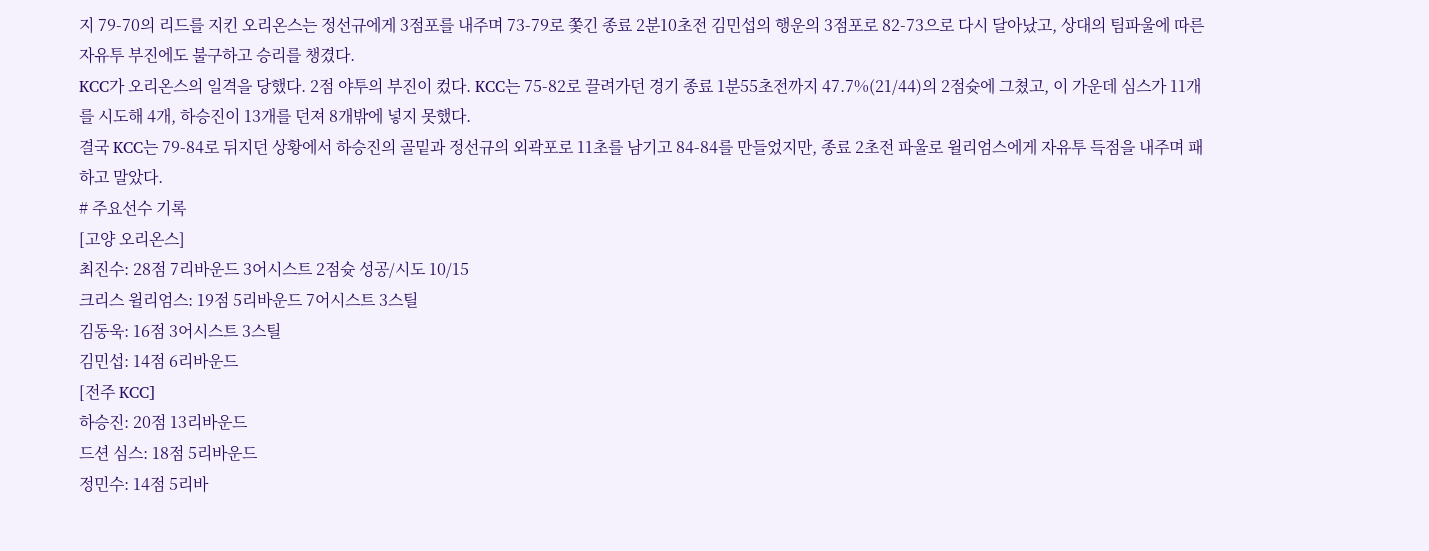지 79-70의 리드를 지킨 오리온스는 정선규에게 3점포를 내주며 73-79로 쫓긴 종료 2분10초전 김민섭의 행운의 3점포로 82-73으로 다시 달아났고, 상대의 팀파울에 따른 자유투 부진에도 불구하고 승리를 챙겼다.
KCC가 오리온스의 일격을 당했다. 2점 야투의 부진이 컸다. KCC는 75-82로 끌려가던 경기 종료 1분55초전까지 47.7%(21/44)의 2점슛에 그쳤고, 이 가운데 심스가 11개를 시도해 4개, 하승진이 13개를 던져 8개밖에 넣지 못했다.
결국 KCC는 79-84로 뒤지던 상황에서 하승진의 골밑과 정선규의 외곽포로 11초를 남기고 84-84를 만들었지만, 종료 2초전 파울로 윌리엄스에게 자유투 득점을 내주며 패하고 말았다.
# 주요선수 기록
[고양 오리온스]
최진수: 28점 7리바운드 3어시스트 2점슛 성공/시도 10/15
크리스 윌리엄스: 19점 5리바운드 7어시스트 3스틸
김동욱: 16점 3어시스트 3스틸
김민섭: 14점 6리바운드
[전주 KCC]
하승진: 20점 13리바운드
드션 심스: 18점 5리바운드
정민수: 14점 5리바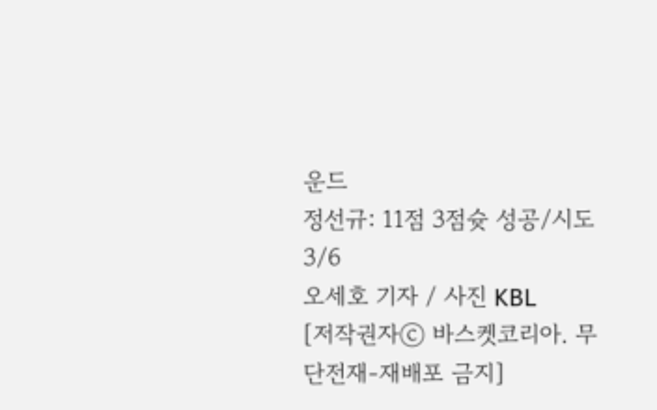운드
정선규: 11점 3점슛 성공/시도 3/6
오세호 기자 / 사진 KBL
[저작권자ⓒ 바스켓코리아. 무단전재-재배포 금지]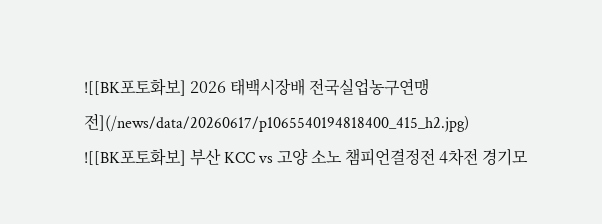![[BK포토화보] 2026 태백시장배 전국실업농구연맹전](/news/data/20260617/p1065540194818400_415_h2.jpg)
![[BK포토화보] 부산 KCC vs 고양 소노 챔피언결정전 4차전 경기모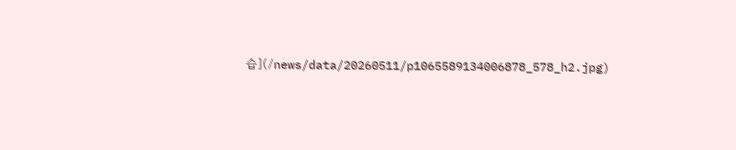습](/news/data/20260511/p1065589134006878_578_h2.jpg)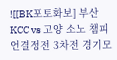![[BK포토화보] 부산 KCC vs 고양 소노 챔피언결정전 3차전 경기모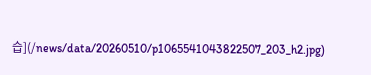습](/news/data/20260510/p1065541043822507_203_h2.jpg)